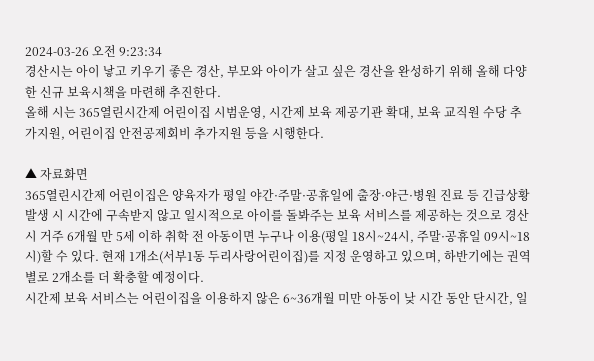2024-03-26 오전 9:23:34
경산시는 아이 낳고 키우기 좋은 경산, 부모와 아이가 살고 싶은 경산을 완성하기 위해 올해 다양한 신규 보육시책을 마련해 추진한다.
올해 시는 365열린시간제 어린이집 시범운영, 시간제 보육 제공기관 확대, 보육 교직원 수당 추가지원, 어린이집 안전공제회비 추가지원 등을 시행한다.

▲ 자료화면
365열린시간제 어린이집은 양육자가 평일 야간·주말·공휴일에 출장·야근·병원 진료 등 긴급상황 발생 시 시간에 구속받지 않고 일시적으로 아이를 돌봐주는 보육 서비스를 제공하는 것으로 경산시 거주 6개월 만 5세 이하 취학 전 아동이면 누구나 이용(평일 18시~24시, 주말·공휴일 09시~18시)할 수 있다. 현재 1개소(서부1동 두리사랑어린이집)를 지정 운영하고 있으며, 하반기에는 권역별로 2개소를 더 확충할 예정이다.
시간제 보육 서비스는 어린이집을 이용하지 않은 6~36개월 미만 아동이 낮 시간 동안 단시간, 일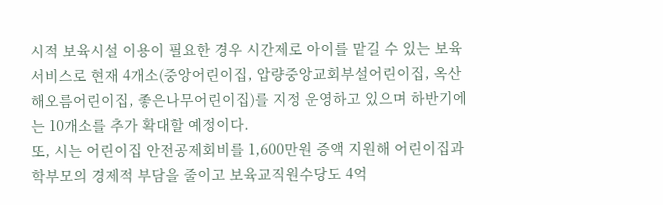시적 보육시설 이용이 필요한 경우 시간제로 아이를 맡길 수 있는 보육 서비스로 현재 4개소(중앙어린이집, 압량중앙교회부설어린이집, 옥산해오름어린이집, 좋은나무어린이집)를 지정 운영하고 있으며 하반기에는 10개소를 추가 확대할 예정이다.
또, 시는 어린이집 안전공제회비를 1,600만원 증액 지원해 어린이집과 학부모의 경제적 부담을 줄이고 보육교직원수당도 4억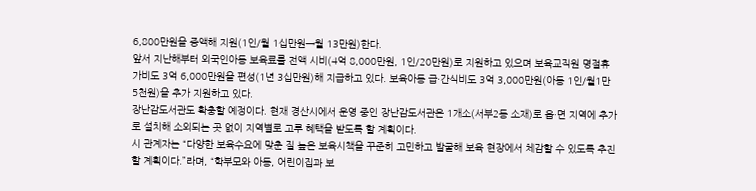6,800만원을 증액해 지원(1인/월 1십만원→월 13만원)한다.
앞서 지난해부터 외국인아동 보육료를 전액 시비(4억 8,000만원, 1인/20만원)로 지원하고 있으며 보육교직원 명절휴가비도 3억 6,000만원을 편성(1년 3십만원)해 지급하고 있다. 보육아동 급·간식비도 3억 3,000만원(아동 1인/월1만 5천원)을 추가 지원하고 있다.
장난감도서관도 확충할 예정이다. 현재 경산시에서 운영 중인 장난감도서관은 1개소(서부2동 소재)로 읍·면 지역에 추가로 설치해 소외되는 곳 없이 지역별로 고루 혜택을 받도록 할 계획이다.
시 관계자는 “다양한 보육수요에 맞춘 질 높은 보육시책을 꾸준히 고민하고 발굴해 보육 현장에서 체감할 수 있도록 추진할 계획이다.”라며, “학부모와 아동, 어린이집과 보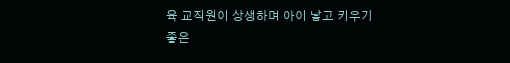육 교직원이 상생하며 아이 낳고 키우기 좋은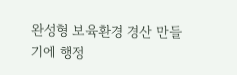완성형 보육환경 경산 만들기에 행정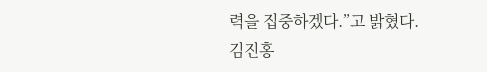력을 집중하겠다.”고 밝혔다.
김진홍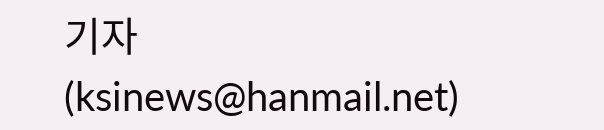기자 (ksinews@hanmail.net)